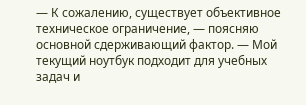— К сожалению, существует объективное техническое ограничение, — поясняю основной сдерживающий фактор. — Мой текущий ноутбук подходит для учебных задач и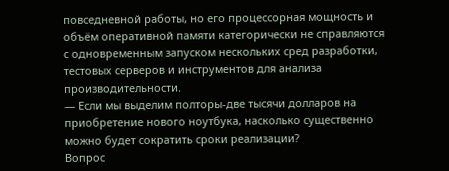повседневной работы, но его процессорная мощность и объём оперативной памяти категорически не справляются с одновременным запуском нескольких сред разработки, тестовых серверов и инструментов для анализа производительности.
— Если мы выделим полторы-две тысячи долларов на приобретение нового ноутбука, насколько существенно можно будет сократить сроки реализации?
Вопрос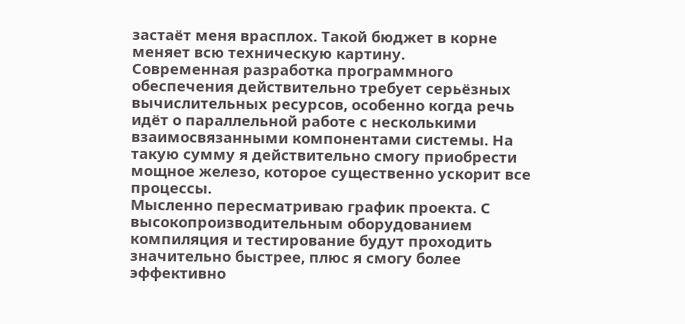застаёт меня врасплох. Такой бюджет в корне меняет всю техническую картину.
Современная разработка программного обеспечения действительно требует серьёзных вычислительных ресурсов, особенно когда речь идёт о параллельной работе с несколькими взаимосвязанными компонентами системы. На такую сумму я действительно смогу приобрести мощное железо, которое существенно ускорит все процессы.
Мысленно пересматриваю график проекта. С высокопроизводительным оборудованием компиляция и тестирование будут проходить значительно быстрее, плюс я смогу более эффективно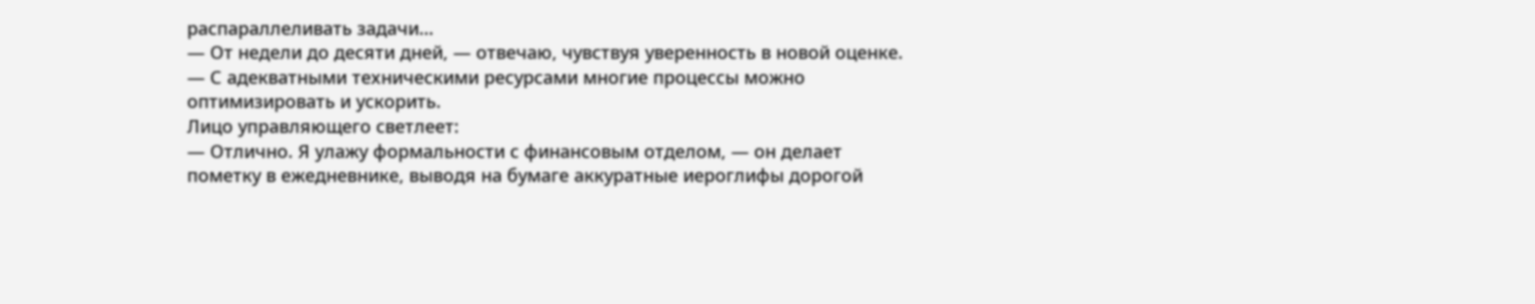распараллеливать задачи…
— От недели до десяти дней, — отвечаю, чувствуя уверенность в новой оценке. — С адекватными техническими ресурсами многие процессы можно оптимизировать и ускорить.
Лицо управляющего светлеет:
— Отлично. Я улажу формальности с финансовым отделом, — он делает пометку в ежедневнике, выводя на бумаге аккуратные иероглифы дорогой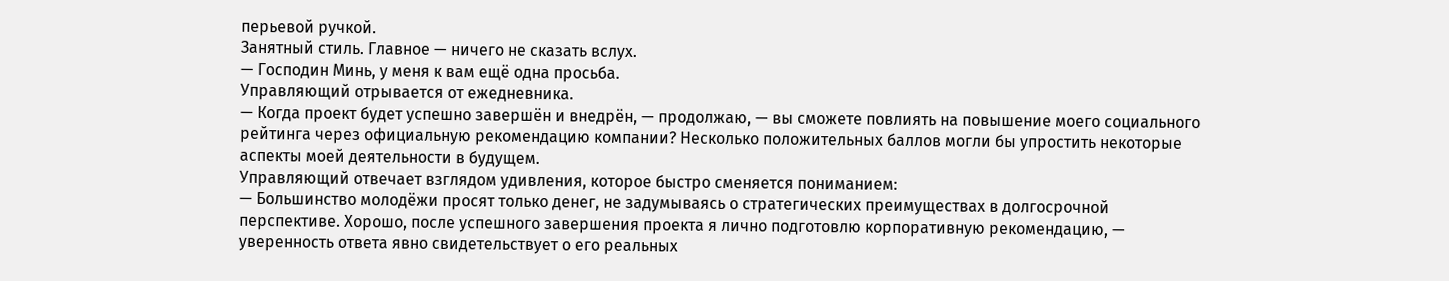перьевой ручкой.
Занятный стиль. Главное — ничего не сказать вслух.
— Господин Минь, у меня к вам ещё одна просьба.
Управляющий отрывается от ежедневника.
— Когда проект будет успешно завершён и внедрён, — продолжаю, — вы сможете повлиять на повышение моего социального рейтинга через официальную рекомендацию компании? Несколько положительных баллов могли бы упростить некоторые аспекты моей деятельности в будущем.
Управляющий отвечает взглядом удивления, которое быстро сменяется пониманием:
— Большинство молодёжи просят только денег, не задумываясь о стратегических преимуществах в долгосрочной перспективе. Хорошо, после успешного завершения проекта я лично подготовлю корпоративную рекомендацию, — уверенность ответа явно свидетельствует о его реальных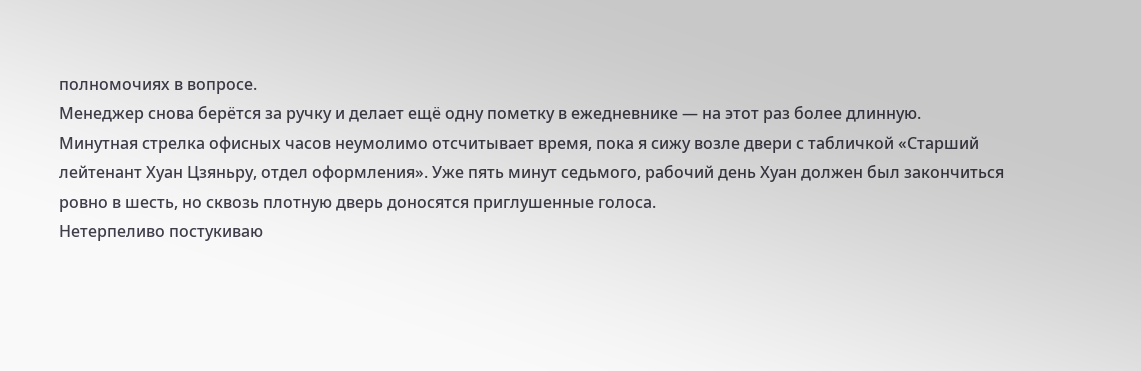полномочиях в вопросе.
Менеджер снова берётся за ручку и делает ещё одну пометку в ежедневнике — на этот раз более длинную.
Минутная стрелка офисных часов неумолимо отсчитывает время, пока я сижу возле двери с табличкой «Старший лейтенант Хуан Цзяньру, отдел оформления». Уже пять минут седьмого, рабочий день Хуан должен был закончиться ровно в шесть, но сквозь плотную дверь доносятся приглушенные голоса.
Нетерпеливо постукиваю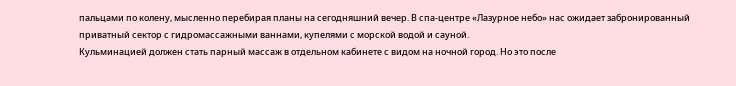пальцами по колену, мысленно перебирая планы на сегодняшний вечер. В спа-центре «Лазурное небо» нас ожидает забронированный приватный сектор с гидромассажными ваннами, купелями с морской водой и сауной.
Кульминацией должен стать парный массаж в отдельном кабинете с видом на ночной город. Но это после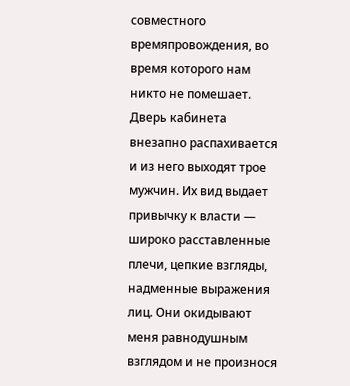совместного времяпровождения, во время которого нам никто не помешает.
Дверь кабинета внезапно распахивается и из него выходят трое мужчин. Их вид выдает привычку к власти — широко расставленные плечи, цепкие взгляды, надменные выражения лиц. Они окидывают меня равнодушным взглядом и не произнося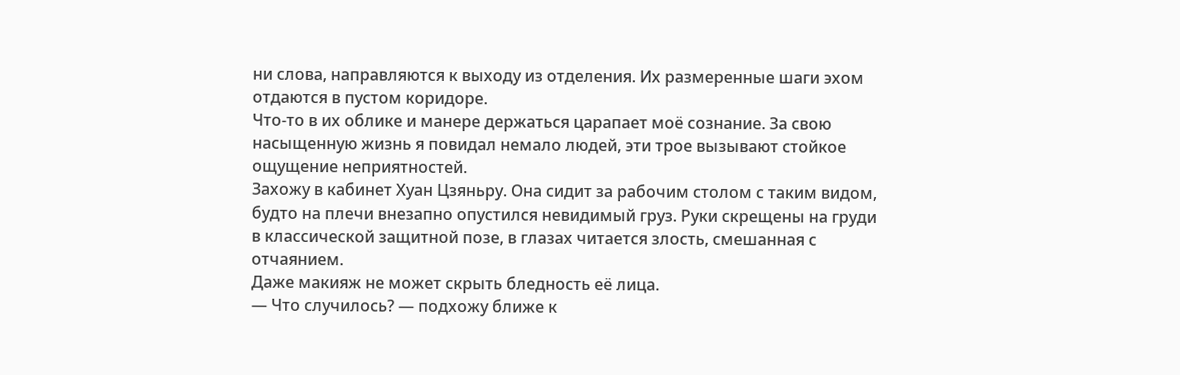ни слова, направляются к выходу из отделения. Их размеренные шаги эхом отдаются в пустом коридоре.
Что-то в их облике и манере держаться царапает моё сознание. За свою насыщенную жизнь я повидал немало людей, эти трое вызывают стойкое ощущение неприятностей.
Захожу в кабинет Хуан Цзяньру. Она сидит за рабочим столом с таким видом, будто на плечи внезапно опустился невидимый груз. Руки скрещены на груди в классической защитной позе, в глазах читается злость, смешанная с отчаянием.
Даже макияж не может скрыть бледность её лица.
— Что случилось? — подхожу ближе к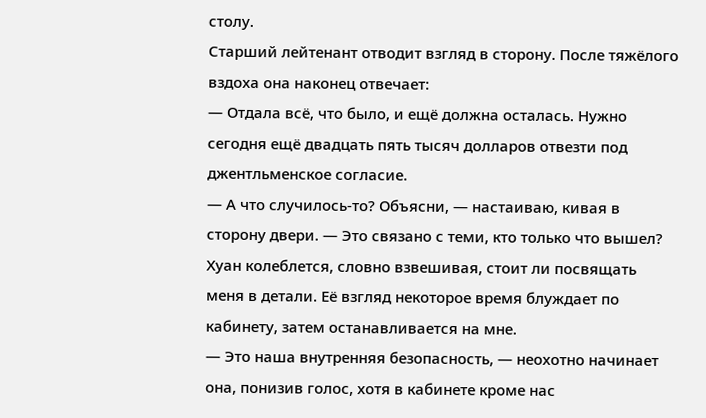столу.
Старший лейтенант отводит взгляд в сторону. После тяжёлого вздоха она наконец отвечает:
— Отдала всё, что было, и ещё должна осталась. Нужно сегодня ещё двадцать пять тысяч долларов отвезти под джентльменское согласие.
— А что случилось-то? Объясни, — настаиваю, кивая в сторону двери. — Это связано с теми, кто только что вышел?
Хуан колеблется, словно взвешивая, стоит ли посвящать меня в детали. Её взгляд некоторое время блуждает по кабинету, затем останавливается на мне.
— Это наша внутренняя безопасность, — неохотно начинает она, понизив голос, хотя в кабинете кроме нас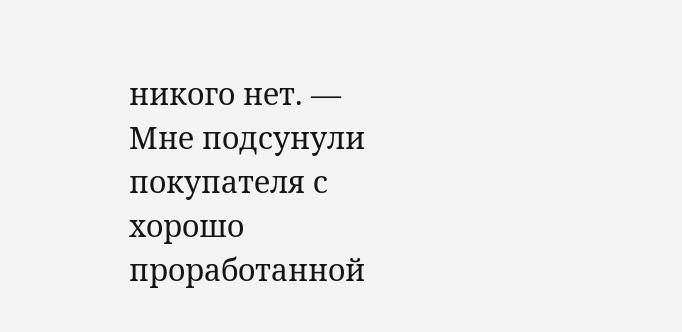никого нет. — Мне подсунули покупателя с хорошо проработанной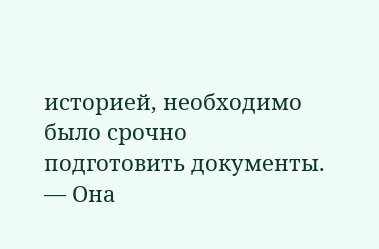историей, необходимо было срочно подготовить документы. — Она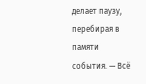делает паузу, перебирая в памяти события. — Всё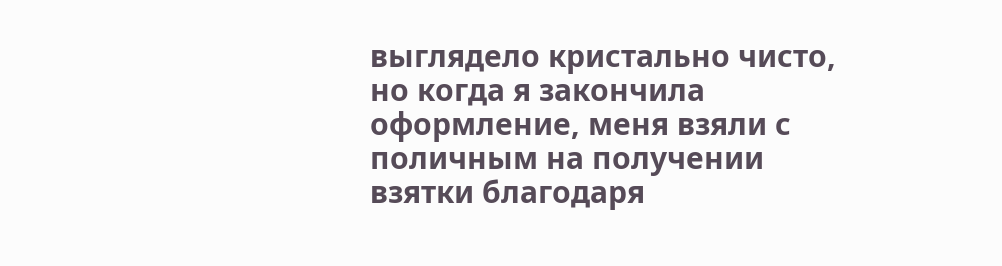выглядело кристально чисто, но когда я закончила оформление, меня взяли с поличным на получении взятки благодаря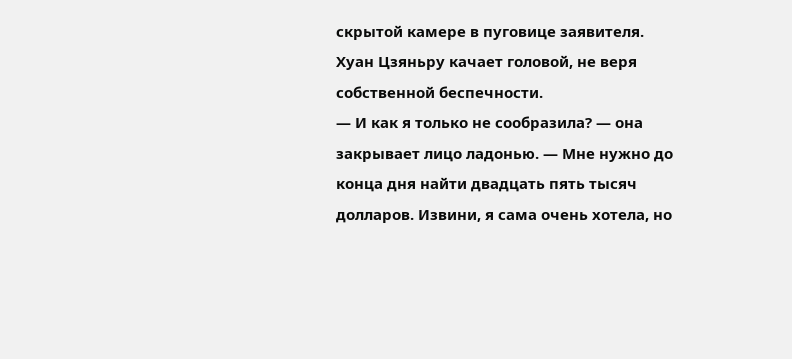скрытой камере в пуговице заявителя.
Хуан Цзяньру качает головой, не веря собственной беспечности.
— И как я только не сообразила? — она закрывает лицо ладонью. — Мне нужно до конца дня найти двадцать пять тысяч долларов. Извини, я сама очень хотела, но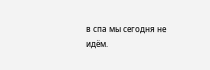в спа мы сегодня не идём.